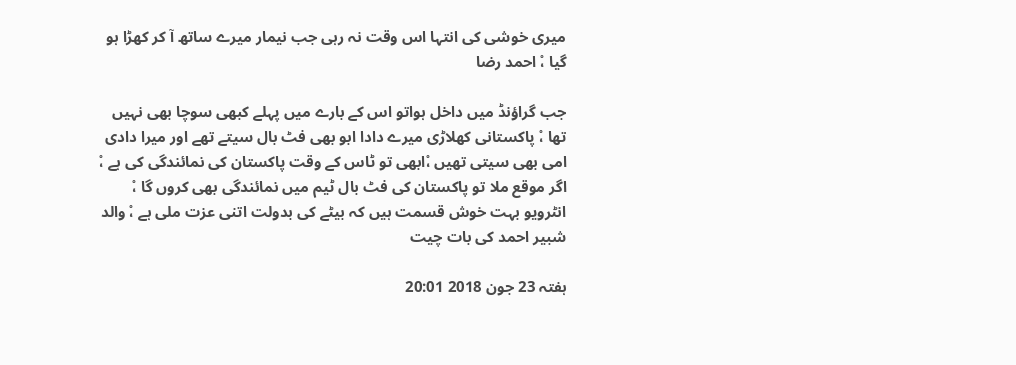میری خوشی کی انتہا اس وقت نہ رہی جب نیمار میرے ساتھ آ کر کھڑا ہو گیا ،ْ احمد رضا

جب گراؤنڈ میں داخل ہواتو اس کے بارے میں پہلے کبھی سوچا بھی نہیں تھا ،ْ پاکستانی کھلاڑی میرے دادا ابو بھی فٹ بال سیتے تھے اور میرا دادی امی بھی سیتی تھیں ،ْابھی تو ٹاس کے وقت پاکستان کی نمائندگی کی ہے ،ْ اگر موقع ملا تو پاکستان کی فٹ بال ٹیم میں نمائندگی بھی کروں گا ،ْ انٹرویو بہت خوش قسمت ہیں کہ بیٹے کی بدولت اتنی عزت ملی ہے ،ْ والد شبیر احمد کی بات چیت

ہفتہ 23 جون 2018 20:01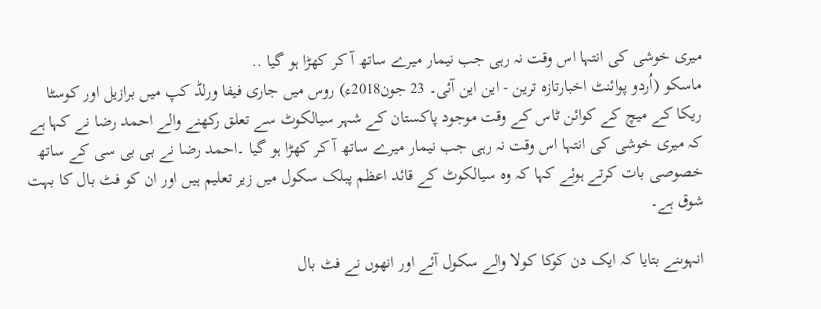میری خوشی کی انتہا اس وقت نہ رہی جب نیمار میرے ساتھ آ کر کھڑا ہو گیا ..
ماسکو (اُردو پوائنٹ اخبارتازہ ترین - این این آئی۔ 23 جون2018ء) روس میں جاری فیفا ورلڈ کپ میں برازیل اور کوسٹا ریکا کے میچ کے کوائن ٹاس کے وقت موجود پاکستان کے شہر سیالکوٹ سے تعلق رکھنے والے احمد رضا نے کہا ہے کہ میری خوشی کی انتہا اس وقت نہ رہی جب نیمار میرے ساتھ آ کر کھڑا ہو گیا ۔احمد رضا نے بی بی سی کے ساتھ خصوصی بات کرتے ہوئے کہا کہ وہ سیالکوٹ کے قائد اعظم پبلک سکول میں زیر تعلیم ہیں اور ان کو فٹ بال کا بہت شوق ہے۔

انہوںنے بتایا کہ ایک دن کوکا کولا والے سکول آئے اور انھوں نے فٹ بال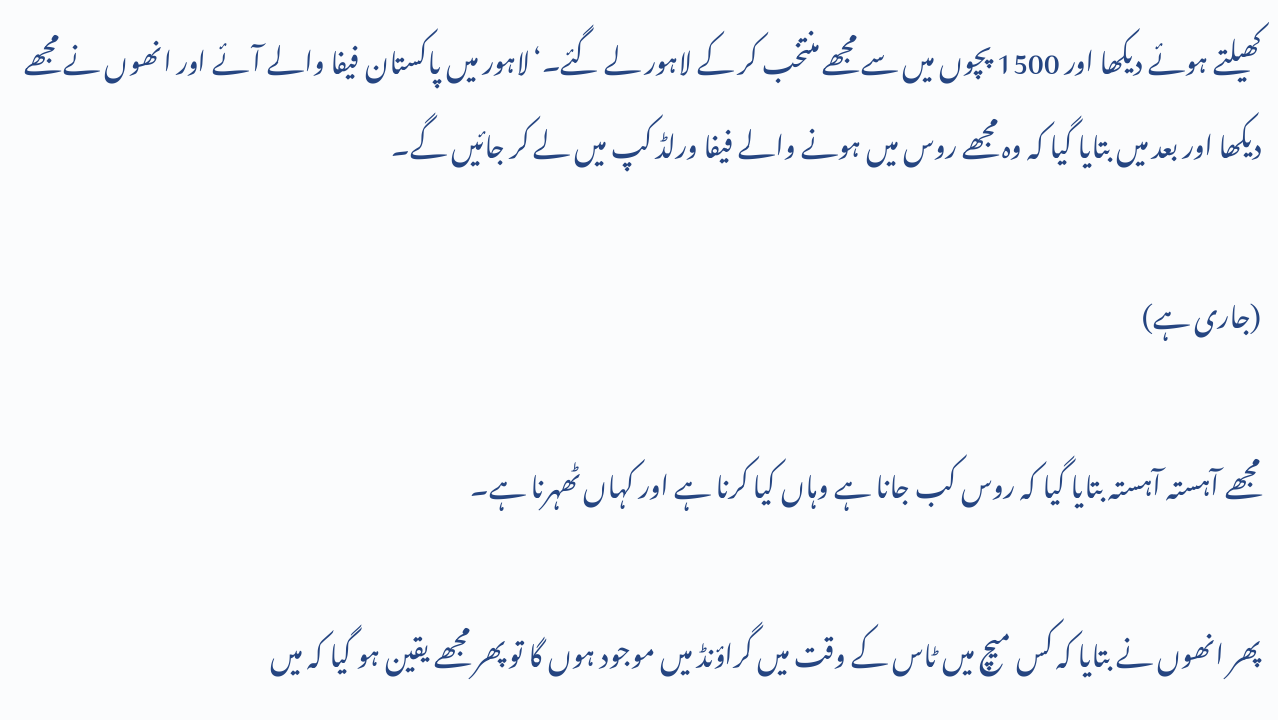کھیلتے ہوئے دیکھا اور 1500 پچوں میں سے مجھے منتخب کر کے لاہور لے گئے۔‘لاہور میں پاکستان فیفا والے آئے اور انھوں نے مجھے دیکھا اور بعد میں بتایا گیا کہ وہ مجھے روس میں ہونے والے فیفا ورلڈ کپ میں لے کر جائیں گے۔

(جاری ہے)

مجھے آہستہ آہستہ بتایا گیا کہ روس کب جانا ہے وہاں کیا کرنا ہے اور کہاں ٹھہرنا ہے۔

پھر انھوں نے بتایا کہ کس میچ میں ٹاس کے وقت میں گراؤنڈ میں موجود ہوں گا تو پھر مجھے یقین ہو گیا کہ میں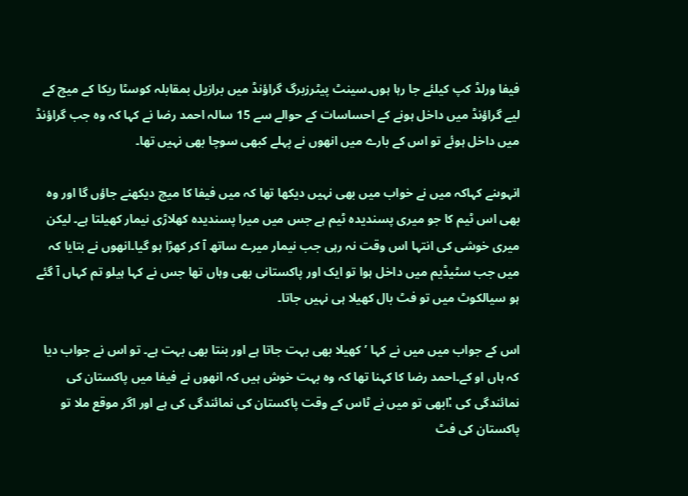فیفا ورلڈ کپ کیلئے جا رہا ہوں۔سینٹ پیٹرزبرگ گراؤنڈ میں برازیل بمقابلہ کوسٹا ریکا کے میچ کے لیے گراؤنڈ میں داخل ہونے کے احساسات کے حوالے سے 15 سالہ احمد رضا نے کہا کہ وہ جب گراؤنڈ میں داخل ہوئے تو اس کے بارے میں انھوں نے پہلے کبھی سوچا بھی نہیں تھا۔

انہوںنے کہاکہ میں نے خواب میں بھی نہیں دیکھا تھا کہ میں فیفا کا میچ دیکھنے جاؤں گا اور وہ بھی اس ٹیم کا جو میری پسندیدہ ٹیم ہے جس میں میرا پسندیدہ کھلاڑی نیمار کھیلتا ہے۔ لیکن میری خوشی کی انتہا اس وقت نہ رہی جب نیمار میرے ساتھ آ کر کھڑا ہو گیا۔انھوں نے بتایا کہ میں جب سٹیڈیم میں داخل ہوا تو ایک اور پاکستانی بھی وہاں تھا جس نے کہا ہیلو تم کہاں آ گئے ہو سیالکوٹ میں تو فٹ بال کھیلا ہی نہیں جاتا۔

اس کے جواب میں میں نے کہا ’کھیلا بھی بہت جاتا ہے اور بنتا بھی بہت ہے۔ تو اس نے جواب دیا کہ ہاں او کے۔احمد رضا کا کہنا تھا کہ وہ بہت خوش ہیں کہ انھوں نے فیفا میں پاکستان کی نمائندگی کی ،ْابھی تو میں نے ٹاس کے وقت پاکستان کی نمائندگی کی ہے اور اگر موقع ملا تو پاکستان کی فٹ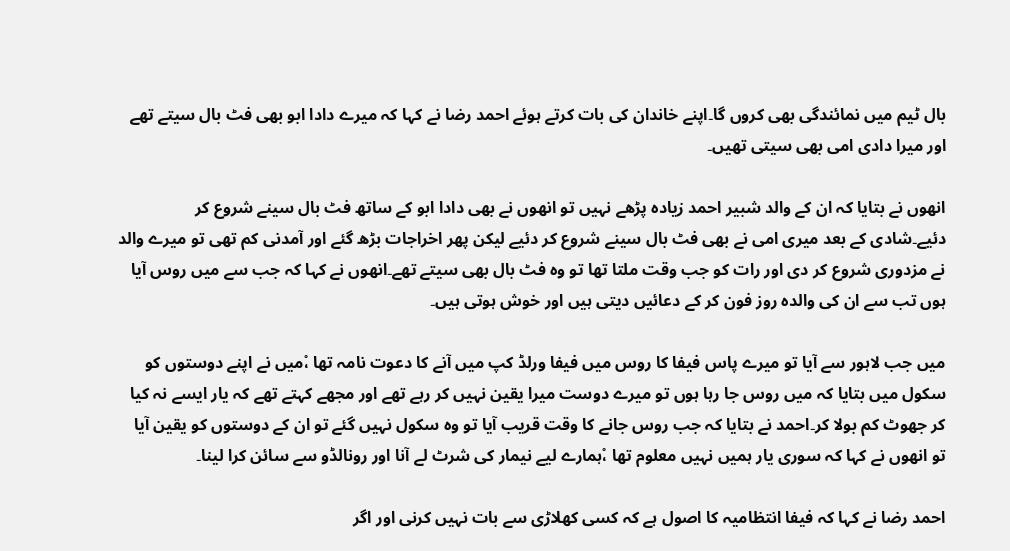بال ٹیم میں نمائندگی بھی کروں گا۔اپنے خاندان کی بات کرتے ہوئے احمد رضا نے کہا کہ میرے دادا ابو بھی فٹ بال سیتے تھے اور میرا دادی امی بھی سیتی تھیں۔

انھوں نے بتایا کہ ان کے والد شبیر احمد زیادہ پڑھے نہیں تو انھوں نے بھی دادا ابو کے ساتھ فٹ بال سینے شروع کر دئیے۔شادی کے بعد میری امی نے بھی فٹ بال سینے شروع کر دئیے لیکن پھر اخراجات بڑھ گئے اور آمدنی کم تھی تو میرے والد نے مزدوری شروع کر دی اور رات کو جب وقت ملتا تھا تو وہ فٹ بال بھی سیتے تھے۔انھوں نے کہا کہ جب سے میں روس آیا ہوں تب سے ان کی والدہ روز فون کر کے دعائیں دیتی ہیں اور خوش ہوتی ہیں۔

میں جب لاہور سے آیا تو میرے پاس فیفا کا روس میں فیفا ورلڈ کپ میں آنے کا دعوت نامہ تھا ،ْمیں نے اپنے دوستوں کو سکول میں بتایا کہ میں روس جا رہا ہوں تو میرے دوست میرا یقین نہیں کر رہے تھے اور مجھے کہتے تھے کہ یار ایسے نہ کیا کر جھوٹ کم بولا کر۔احمد نے بتایا کہ جب روس جانے کا وقت قریب آیا تو وہ سکول نہیں گئے تو ان کے دوستوں کو یقین آیا تو انھوں نے کہا کہ سوری یار ہمیں نہیں معلوم تھا ،ْہمارے لیے نیمار کی شرٹ لے آنا اور رونالڈو سے سائن کرا لینا۔

احمد رضا نے کہا کہ فیفا انتظامیہ کا اصول ہے کہ کسی کھلاڑی سے بات نہیں کرنی اور اگر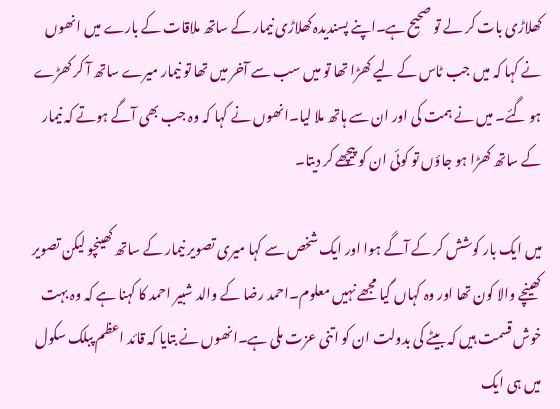کھلاڑی بات کر لے تو صحیح ہے۔اپنے پسندیدہ کھلاڑی نیمار کے ساتھ ملاقات کے بارے میں انھوں نے کہا کہ میں جب ٹاس کے لیے کھڑا تھا تو میں سب سے آخر میں تھا تو نیمار میرے ساتھ آ کر کھڑے ہو گئے۔ میں نے ہمت کی اور ان سے ہاتھ ملا لیا۔انھوں نے کہا کہ وہ جب بھی آگے ہوتے کہ نیمار کے ساتھ کھڑا ہو جاؤں تو کوئی ان کو پیچھے کر دیتا۔

میں ایک بار کوشش کر کے آگے ہوا اور ایک شخص سے کہا میری تصویر نیمار کے ساتھ کھینچو لیکن تصویر کھینچے والا کون تھا اور وہ کہاں گیا مجھے نہیں معلوم۔احمد رضا کے والد شبیر احمد کا کہنا ہے کہ وہ بہت خوش قسمت ہیں کہ بیٹے کی بدولت ان کو اتنی عزت ملی ہے۔انھوں نے بتایا کہ قائد اعظم پبلک سکول میں ہی ایک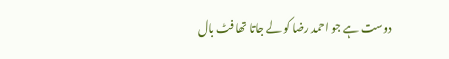دوست ہے جو احمد رضا کو لے جاتا تھا فٹ بال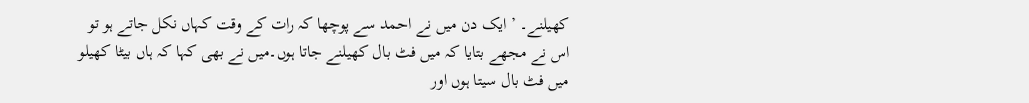کھیلنے۔ ’ایک دن میں نے احمد سے پوچھا کہ رات کے وقت کہاں نکل جاتے ہو تو اس نے مجھے بتایا کہ میں فٹ بال کھیلنے جاتا ہوں۔میں نے بھی کہا کہ ہاں بیٹا کھیلو میں فٹ بال سیتا ہوں اور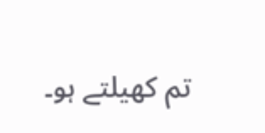تم کھیلتے ہو۔